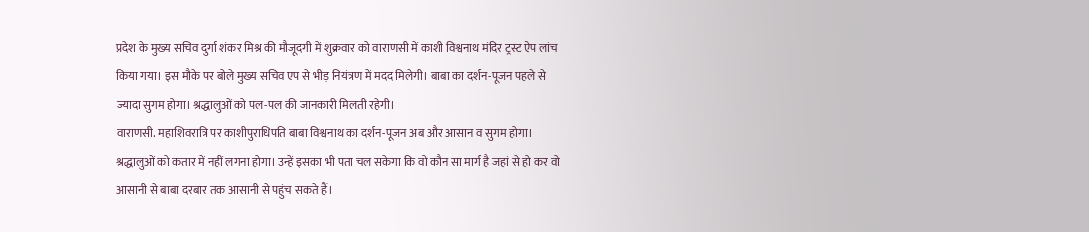प्रदेश के मुख्य सचिव दुर्गा शंकर मिश्र की मौजूदगी में शुक्रवार को वाराणसी में काशी विश्वनाथ मंदिर ट्रस्ट ऐप लांच किया गया। इस मौके पर बोले मुख्य सचिव एप से भीड़ नियंत्रण में मदद मिलेगी। बाबा का दर्शन-पूजन पहले से ज्यादा सुगम होगा। श्रद्धालुओं को पल-पल की जानकारी मिलती रहेगी।
वाराणसी. महाशिवरात्रि पर काशीपुराधिपति बाबा विश्वनाथ का दर्शन-पूजन अब और आसान व सुगम होगा। श्रद्धालुओं को कतार में नहीं लगना होगा। उन्हें इसका भी पता चल सकेगा कि वो कौन सा मार्ग है जहां से हो कर वो आसानी से बाबा दरबार तक आसानी से पहुंच सकते हैं।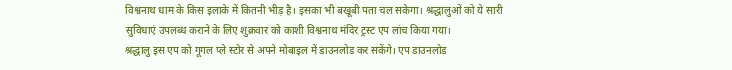विश्वनाथ धाम के किस इलाके में कितनी भीड़ है। इसका भी बखूबी पता चल सकेगा। श्रद्धालुओं को ये सारी सुविधाएं उपलब्ध कराने के लिए शुक्रवार को काशी विश्वनाथ मंदिर ट्रस्ट एप लांच किया गया।
श्रद्धालु इस एप को गूगल प्ले स्टोर से अपने मोबाइल में डाउनलोड कर सकेंगे। एप डाउनलोड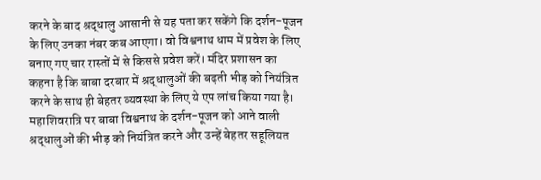करने के बाद श्रद्धालु आसानी से यह पता कर सकेंगे कि दर्शन-पूजन के लिए उनका नंबर कब आएगा। वो विश्वनाथ धाम में प्रवेश के लिए बनाए गए चार रास्तों में से किससे प्रवेश करें। मंदिर प्रशासन का कहना है कि बाबा दरबार में श्रद्धालुओं की बढ़ती भीड़ को नियंत्रित करने के साथ ही बेहतर व्यवस्था के लिए ये एप लांच किया गया है।
महाशिवरात्रि पर बाबा विश्वनाथ के दर्शन-पूजन को आने वाली श्रद्धालुओं की भीड़ को नियंत्रित करने और उन्हें बेहतर सहूलियत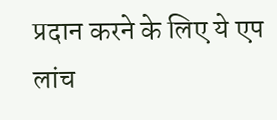प्रदान करने के लिए ये एप लांच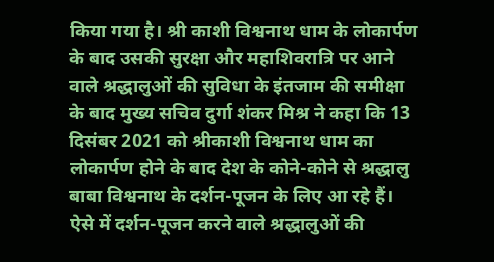किया गया है। श्री काशी विश्वनाथ धाम के लोकार्पण के बाद उसकी सुरक्षा और महाशिवरात्रि पर आने वाले श्रद्धालुओं की सुविधा के इंतजाम की समीक्षा के बाद मुख्य सचिव दुर्गा शंकर मिश्र ने कहा कि 13 दिसंबर 2021 को श्रीकाशी विश्वनाथ धाम का लोकार्पण होने के बाद देश के कोने-कोने से श्रद्धालु बाबा विश्वनाथ के दर्शन-पूजन के लिए आ रहे हैं। ऐसे में दर्शन-पूजन करने वाले श्रद्धालुओं की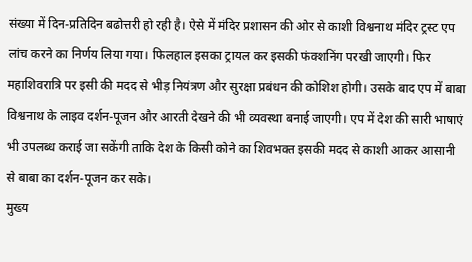संख्या में दिन-प्रतिदिन बढोत्तरी हो रही है। ऐसे में मंदिर प्रशासन की ओर से काशी विश्वनाथ मंदिर ट्रस्ट एप लांच करने का निर्णय लिया गया। फिलहाल इसका ट्रायल कर इसकी फंक्शनिंग परखी जाएगी। फिर महाशिवरात्रि पर इसी की मदद से भीड़ नियंत्रण और सुरक्षा प्रबंधन की कोशिश होगी। उसके बाद एप में बाबा विश्वनाथ के लाइव दर्शन-पूजन और आरती देखने की भी व्यवस्था बनाई जाएगी। एप में देश की सारी भाषाएं भी उपलब्ध कराई जा सकेंगी ताकि देश के किसी कोने का शिवभक्त इसकी मदद से काशी आकर आसानी से बाबा का दर्शन-पूजन कर सके।
मुख्य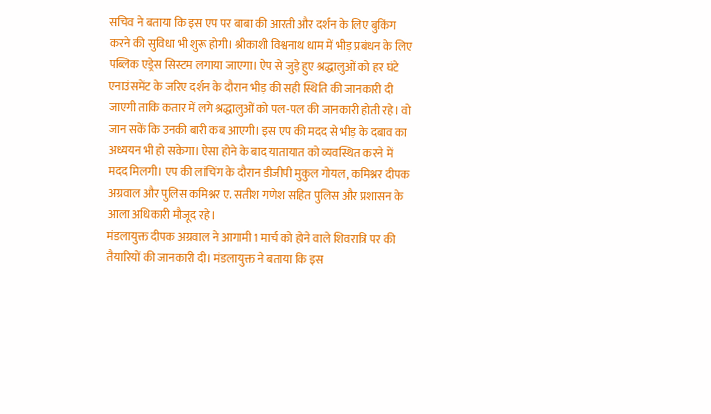सचिव ने बताया कि इस एप पर बाबा की आरती और दर्शन के लिए बुकिंग करने की सुविधा भी शुरू होगी। श्रीकाशी विश्वनाथ धाम में भीड़ प्रबंधन के लिए पब्लिक एड्रेस सिस्टम लगाया जाएगा। ऐप से जुड़े हुए श्रद्धालुओं को हर घंटे एनाउंसमेंट के जरिए दर्शन के दौरान भीड़ की सही स्थिति की जानकारी दी जाएगी ताकि कतार में लगे श्रद्धालुओं को पल-पल की जानकारी होती रहे। वो जान सकें कि उनकी बारी कब आएगी। इस एप की मदद से भीड़ के दबाव का अध्ययन भी हो सकेगा। ऐसा होने के बाद यातायात को व्यवस्थित करने में मदद मिलगी। एप की लांचिंग के दौरान डीजीपी मुकुल गोयल, कमिश्नर दीपक अग्रवाल और पुलिस कमिश्नर ए. सतीश गणेश सहित पुलिस और प्रशासन के आला अधिकारी मौजूद रहे।
मंडलायुक्त दीपक अग्रवाल ने आगामी 1 मार्च को होने वाले शिवरात्रि पर की तैयारियों की जानकारी दी। मंडलायुक्त ने बताया कि इस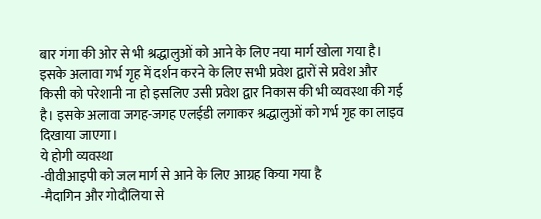बार गंगा की ओर से भी श्रद्धालुओं को आने के लिए नया मार्ग खोला गया है। इसके अलावा गर्भ गृह में दर्शन करने के लिए सभी प्रवेश द्वारों से प्रवेश और किसी को परेशानी ना हो इसलिए उसी प्रवेश द्वार निकास की भी व्यवस्था की गई है। इसके अलावा जगह-जगह एलईडी लगाकर श्रद्धालुओं को गर्भ गृह का लाइव दिखाया जाएगा।
ये होगी व्यवस्था
-वीवीआइपी को जल मार्ग से आने के लिए आग्रह किया गया है
-मैदागिन और गोदौलिया से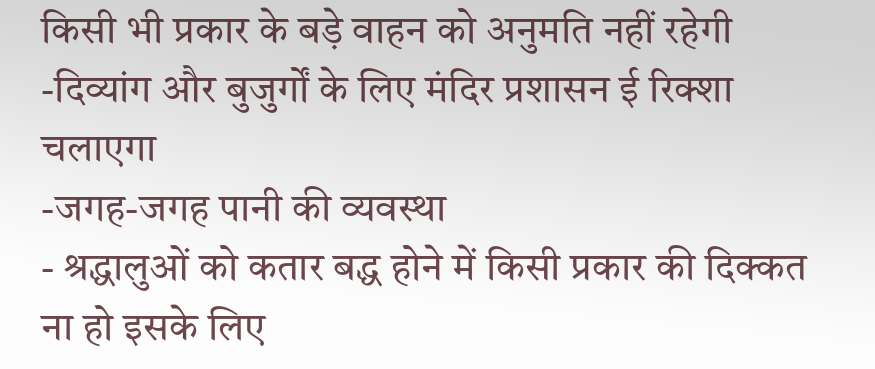किसी भी प्रकार के बड़े वाहन को अनुमति नहीं रहेगी
-दिव्यांग और बुजुर्गों के लिए मंदिर प्रशासन ई रिक्शा चलाएगा
-जगह-जगह पानी की व्यवस्था
- श्रद्धालुओं को कतार बद्ध होने में किसी प्रकार की दिक्कत ना हो इसके लिए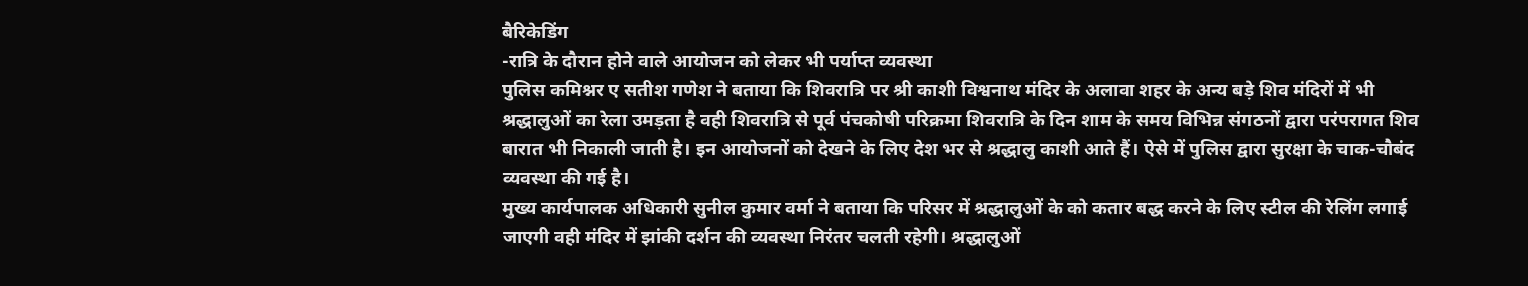बैरिकेडिंग
-रात्रि के दौरान होने वाले आयोजन को लेकर भी पर्याप्त व्यवस्था
पुलिस कमिश्नर ए सतीश गणेश ने बताया कि शिवरात्रि पर श्री काशी विश्वनाथ मंदिर के अलावा शहर के अन्य बड़े शिव मंदिरों में भी श्रद्धालुओं का रेला उमड़ता है वही शिवरात्रि से पूर्व पंचकोषी परिक्रमा शिवरात्रि के दिन शाम के समय विभिन्न संगठनों द्वारा परंपरागत शिव बारात भी निकाली जाती है। इन आयोजनों को देखने के लिए देश भर से श्रद्धालु काशी आते हैं। ऐसे में पुलिस द्वारा सुरक्षा के चाक-चौबंद व्यवस्था की गई है।
मुख्य कार्यपालक अधिकारी सुनील कुमार वर्मा ने बताया कि परिसर में श्रद्धालुओं के को कतार बद्ध करने के लिए स्टील की रेलिंग लगाई जाएगी वही मंदिर में झांकी दर्शन की व्यवस्था निरंतर चलती रहेगी। श्रद्धालुओं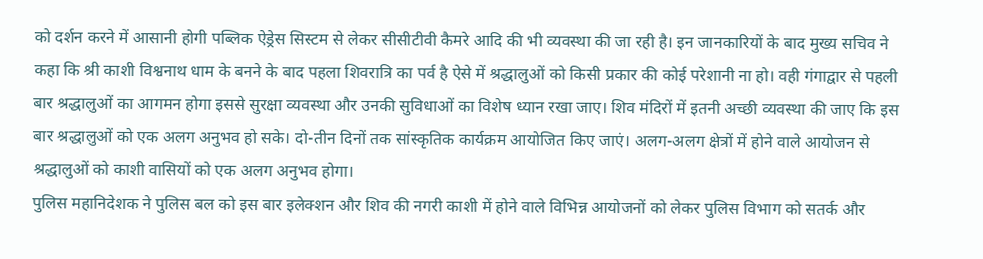को दर्शन करने में आसानी होगी पब्लिक ऐड्रेस सिस्टम से लेकर सीसीटीवी कैमरे आदि की भी व्यवस्था की जा रही है। इन जानकारियों के बाद मुख्य सचिव ने कहा कि श्री काशी विश्वनाथ धाम के बनने के बाद पहला शिवरात्रि का पर्व है ऐसे में श्रद्धालुओं को किसी प्रकार की कोई परेशानी ना हो। वही गंगाद्वार से पहली बार श्रद्धालुओं का आगमन होगा इससे सुरक्षा व्यवस्था और उनकी सुविधाओं का विशेष ध्यान रखा जाए। शिव मंदिरों में इतनी अच्छी व्यवस्था की जाए कि इस बार श्रद्धालुओं को एक अलग अनुभव हो सके। दो-तीन दिनों तक सांस्कृतिक कार्यक्रम आयोजित किए जाएं। अलग-अलग क्षेत्रों में होने वाले आयोजन से श्रद्धालुओं को काशी वासियों को एक अलग अनुभव होगा।
पुलिस महानिदेशक ने पुलिस बल को इस बार इलेक्शन और शिव की नगरी काशी में होने वाले विभिन्न आयोजनों को लेकर पुलिस विभाग को सतर्क और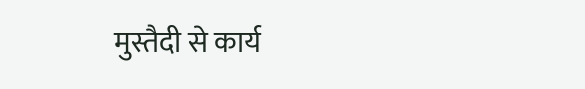मुस्तैदी से कार्य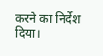करने का निर्देश दिया।